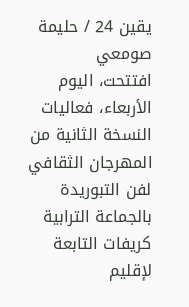يقين 24 / حليمة صومعي
افتتحت، اليوم الأربعاء، فعاليات النسخة الثانية من المهرجان الثقافي لفن التبوريدة بالجماعة الترابية كريفات التابعة لإقليم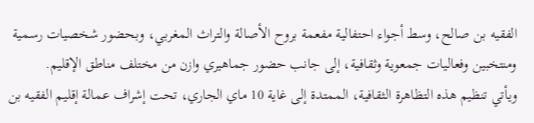الفقيه بن صالح، وسط أجواء احتفالية مفعمة بروح الأصالة والتراث المغربي، وبحضور شخصيات رسمية ومنتخبين وفعاليات جمعوية وثقافية، إلى جانب حضور جماهيري وازن من مختلف مناطق الإقليم.
ويأتي تنظيم هذه التظاهرة الثقافية، الممتدة إلى غاية 10 ماي الجاري، تحت إشراف عمالة إقليم الفقيه بن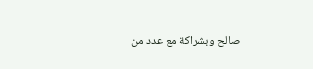صالح وبشراكة مع عدد من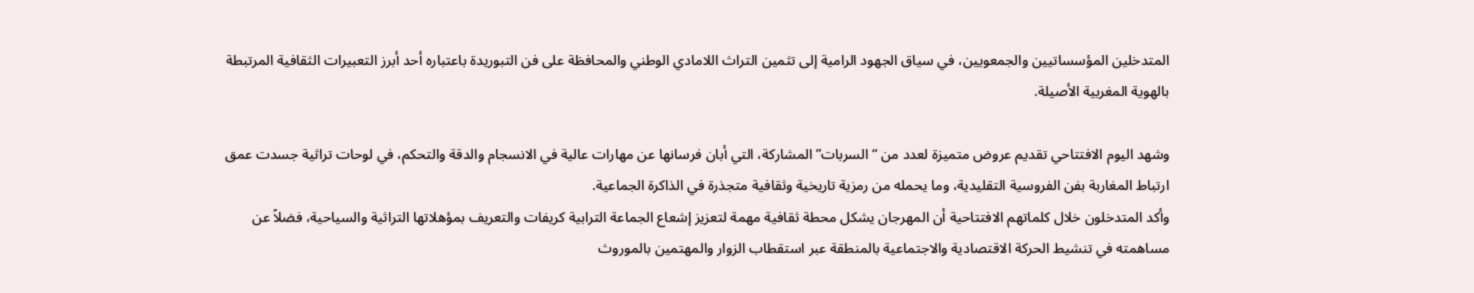المتدخلين المؤسساتيين والجمعويين، في سياق الجهود الرامية إلى تثمين التراث اللامادي الوطني والمحافظة على فن التبوريدة باعتباره أحد أبرز التعبيرات الثقافية المرتبطة بالهوية المغربية الأصيلة.

وشهد اليوم الافتتاحي تقديم عروض متميزة لعدد من “السربات” المشاركة، التي أبان فرسانها عن مهارات عالية في الانسجام والدقة والتحكم، في لوحات تراثية جسدت عمق ارتباط المغاربة بفن الفروسية التقليدية، وما يحمله من رمزية تاريخية وثقافية متجذرة في الذاكرة الجماعية.
وأكد المتدخلون خلال كلماتهم الافتتاحية أن المهرجان يشكل محطة ثقافية مهمة لتعزيز إشعاع الجماعة الترابية كريفات والتعريف بمؤهلاتها التراثية والسياحية، فضلاً عن مساهمته في تنشيط الحركة الاقتصادية والاجتماعية بالمنطقة عبر استقطاب الزوار والمهتمين بالموروث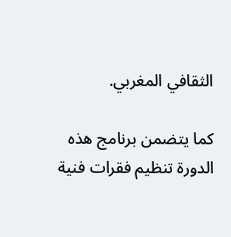الثقافي المغربي.

كما يتضمن برنامج هذه الدورة تنظيم فقرات فنية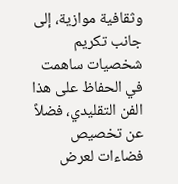وثقافية موازية، إلى جانب تكريم شخصيات ساهمت في الحفاظ على هذا الفن التقليدي، فضلاً عن تخصيص فضاءات لعرض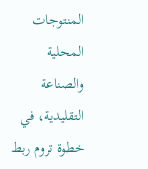المنتوجات المحلية والصناعة التقليدية، في خطوة تروم ربط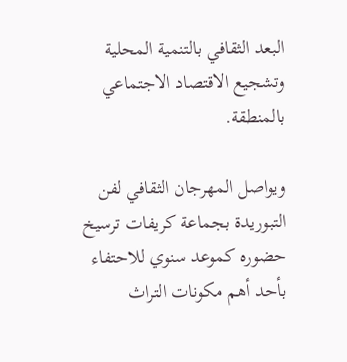البعد الثقافي بالتنمية المحلية وتشجيع الاقتصاد الاجتماعي بالمنطقة.

ويواصل المهرجان الثقافي لفن التبوريدة بجماعة كريفات ترسيخ حضوره كموعد سنوي للاحتفاء بأحد أهم مكونات التراث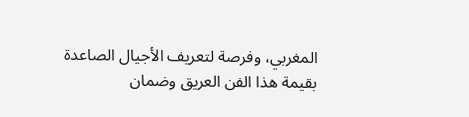المغربي، وفرصة لتعريف الأجيال الصاعدة بقيمة هذا الفن العريق وضمان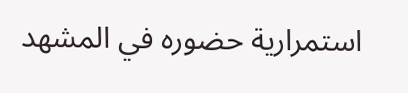استمرارية حضوره في المشهد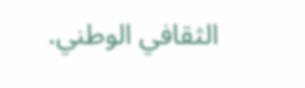الثقافي الوطني.